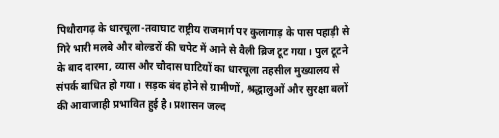पिथौरागढ़ के धारचूला-तवाघाट राष्ट्रीय राजमार्ग पर कुलागाड़ के पास पहाड़ी से गिरे भारी मलबे और बोल्डरों की चपेट में आने से वैली ब्रिज टूट गया। पुल टूटने के बाद दारमा, व्यास और चौदास घाटियों का धारचूला तहसील मुख्यालय से संपर्क बाधित हो गया। सड़क बंद होने से ग्रामीणों, श्रद्धालुओं और सुरक्षा बलों की आवाजाही प्रभावित हुई है। प्रशासन जल्द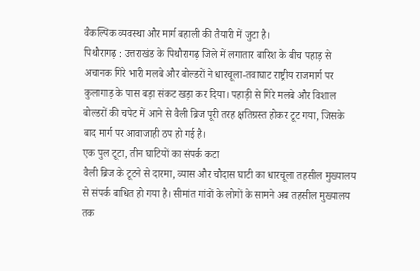वैकल्पिक व्यवस्था और मार्ग बहाली की तैयारी में जुटा है।
पिथौरागढ़ : उत्तराखंड के पिथौरागढ़ जिले में लगातार बारिश के बीच पहाड़ से अचानक गिरे भारी मलबे और बोल्डरों ने धारचूला-तवाघाट राष्ट्रीय राजमार्ग पर कुलागाड़ के पास बड़ा संकट खड़ा कर दिया। पहाड़ी से गिरे मलबे और विशाल बोल्डरों की चपेट में आने से वैली ब्रिज पूरी तरह क्षतिग्रस्त होकर टूट गया, जिसके बाद मार्ग पर आवाजाही ठप हो गई है।
एक पुल टूटा, तीन घाटियों का संपर्क कटा
वैली ब्रिज के टूटने से दारमा, व्यास और चौदास घाटी का धारचूला तहसील मुख्यालय से संपर्क बाधित हो गया है। सीमांत गांवों के लोगों के सामने अब तहसील मुख्यालय तक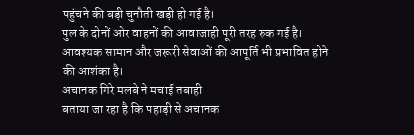पहुंचने की बड़ी चुनौती खड़ी हो गई है।
पुल के दोनों ओर वाहनों की आवाजाही पूरी तरह रुक गई है। आवश्यक सामान और जरूरी सेवाओं की आपूर्ति भी प्रभावित होने की आशंका है।
अचानक गिरे मलबे ने मचाई तबाही
बताया जा रहा है कि पहाड़ी से अचानक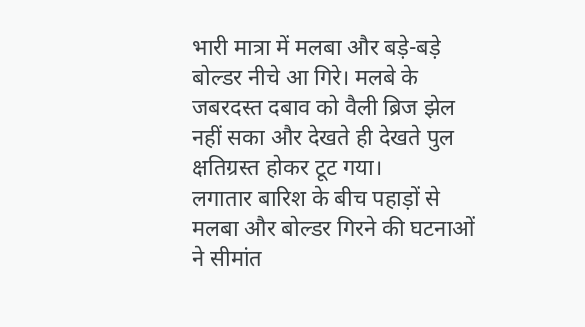भारी मात्रा में मलबा और बड़े-बड़े बोल्डर नीचे आ गिरे। मलबे के जबरदस्त दबाव को वैली ब्रिज झेल नहीं सका और देखते ही देखते पुल क्षतिग्रस्त होकर टूट गया।
लगातार बारिश के बीच पहाड़ों से मलबा और बोल्डर गिरने की घटनाओं ने सीमांत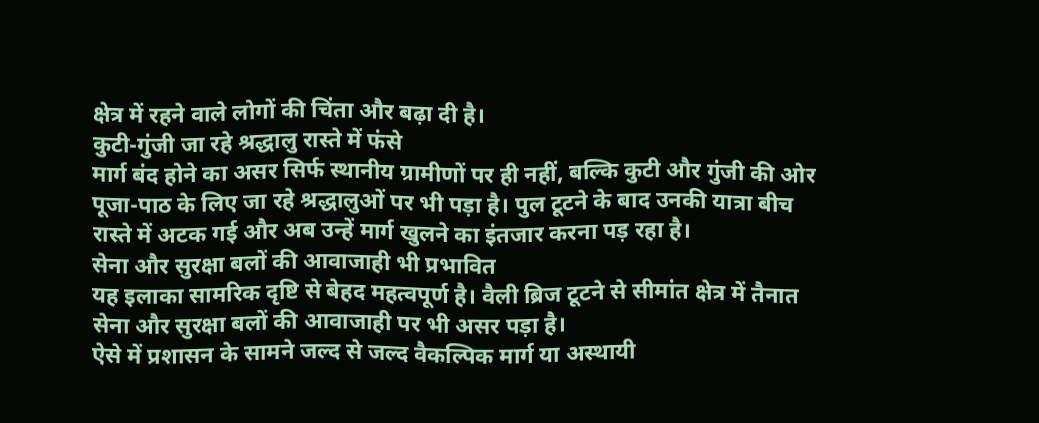क्षेत्र में रहने वाले लोगों की चिंता और बढ़ा दी है।
कुटी-गुंजी जा रहे श्रद्धालु रास्ते में फंसे
मार्ग बंद होने का असर सिर्फ स्थानीय ग्रामीणों पर ही नहीं, बल्कि कुटी और गुंजी की ओर पूजा-पाठ के लिए जा रहे श्रद्धालुओं पर भी पड़ा है। पुल टूटने के बाद उनकी यात्रा बीच रास्ते में अटक गई और अब उन्हें मार्ग खुलने का इंतजार करना पड़ रहा है।
सेना और सुरक्षा बलों की आवाजाही भी प्रभावित
यह इलाका सामरिक दृष्टि से बेहद महत्वपूर्ण है। वैली ब्रिज टूटने से सीमांत क्षेत्र में तैनात सेना और सुरक्षा बलों की आवाजाही पर भी असर पड़ा है।
ऐसे में प्रशासन के सामने जल्द से जल्द वैकल्पिक मार्ग या अस्थायी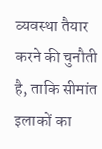व्यवस्था तैयार करने की चुनौती है, ताकि सीमांत इलाकों का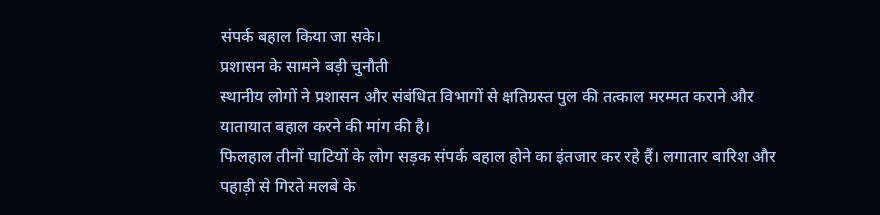संपर्क बहाल किया जा सके।
प्रशासन के सामने बड़ी चुनौती
स्थानीय लोगों ने प्रशासन और संबंधित विभागों से क्षतिग्रस्त पुल की तत्काल मरम्मत कराने और यातायात बहाल करने की मांग की है।
फिलहाल तीनों घाटियों के लोग सड़क संपर्क बहाल होने का इंतजार कर रहे हैं। लगातार बारिश और पहाड़ी से गिरते मलबे के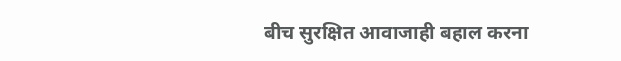बीच सुरक्षित आवाजाही बहाल करना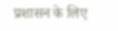प्रशासन के लिए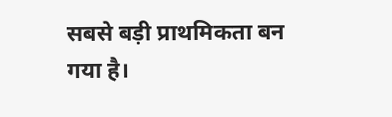सबसे बड़ी प्राथमिकता बन गया है।